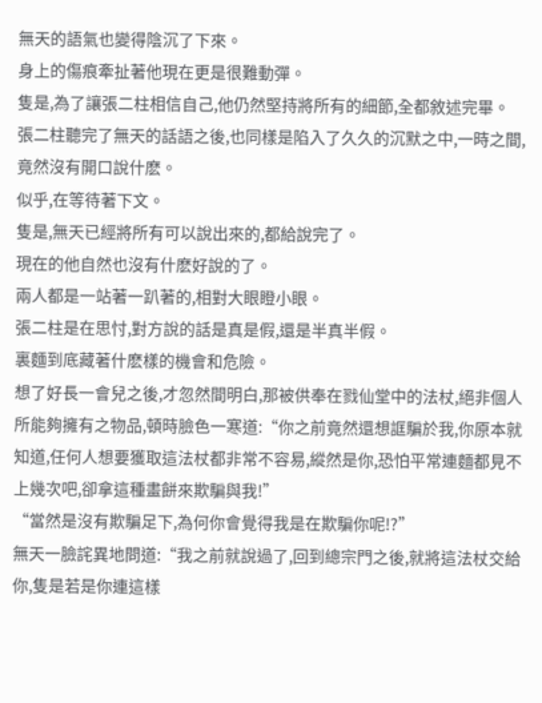無天的語氣也變得陰沉了下來。
身上的傷痕牽扯著他現在更是很難動彈。
隻是,為了讓張二柱相信自己,他仍然堅持將所有的細節,全都敘述完畢。
張二柱聽完了無天的話語之後,也同樣是陷入了久久的沉默之中,一時之間,竟然沒有開口說什麽。
似乎,在等待著下文。
隻是,無天已經將所有可以說出來的,都給說完了。
現在的他自然也沒有什麽好說的了。
兩人都是一站著一趴著的,相對大眼瞪小眼。
張二柱是在思忖,對方說的話是真是假,還是半真半假。
裏麵到底藏著什麽樣的機會和危險。
想了好長一會兒之後,才忽然間明白,那被供奉在戮仙堂中的法杖,絕非個人所能夠擁有之物品,頓時臉色一寒道:“你之前竟然還想誆騙於我,你原本就知道,任何人想要獲取這法杖都非常不容易,縱然是你,恐怕平常連麵都見不上幾次吧,卻拿這種畫餅來欺騙與我!”
“當然是沒有欺騙足下,為何你會覺得我是在欺騙你呢!?”
無天一臉詫異地問道:“我之前就說過了,回到總宗門之後,就將這法杖交給你,隻是若是你連這樣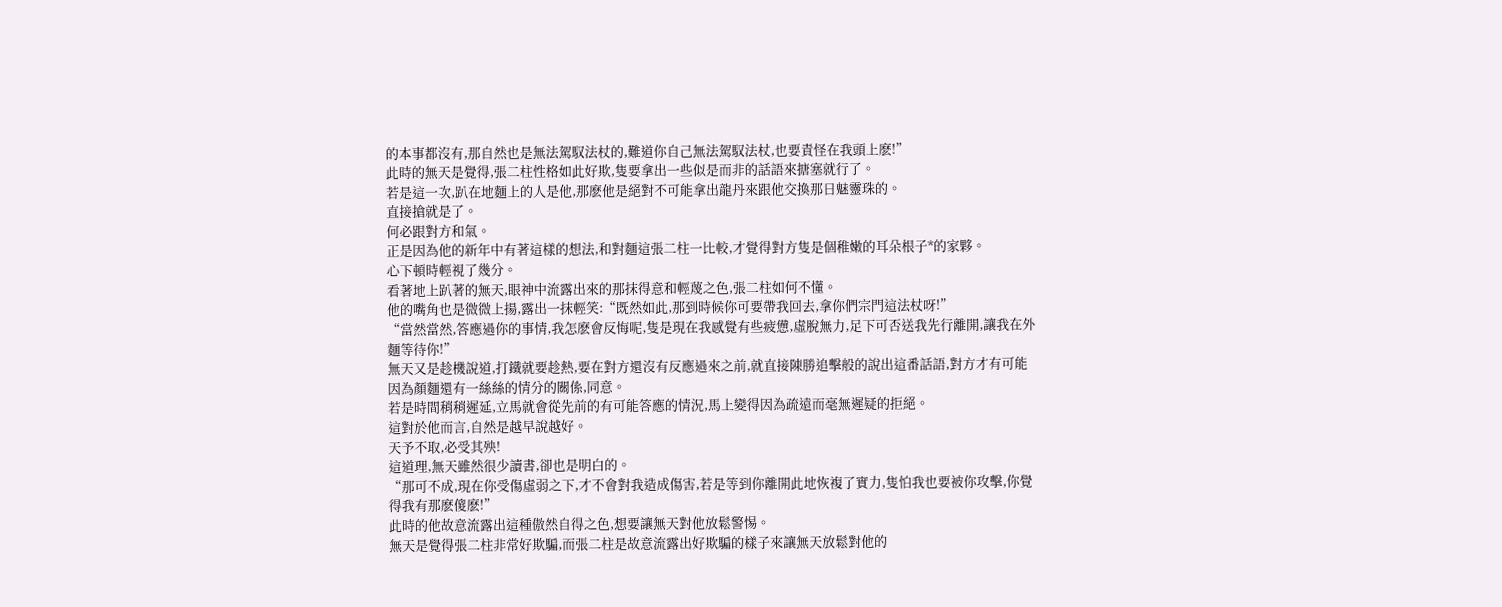的本事都沒有,那自然也是無法駕馭法杖的,難道你自己無法駕馭法杖,也要責怪在我頭上麽!”
此時的無天是覺得,張二柱性格如此好欺,隻要拿出一些似是而非的話語來搪塞就行了。
若是這一次,趴在地麵上的人是他,那麽他是絕對不可能拿出龍丹來跟他交換那日魅靈珠的。
直接搶就是了。
何必跟對方和氣。
正是因為他的新年中有著這樣的想法,和對麵這張二柱一比較,才覺得對方隻是個稚嫩的耳朵根子*的家夥。
心下頓時輕視了幾分。
看著地上趴著的無天,眼神中流露出來的那抹得意和輕蔑之色,張二柱如何不懂。
他的嘴角也是微微上揚,露出一抹輕笑:“既然如此,那到時候你可要帶我回去,拿你們宗門這法杖呀!”
“當然當然,答應過你的事情,我怎麽會反悔呢,隻是現在我感覺有些疲憊,虛脫無力,足下可否送我先行離開,讓我在外麵等待你!”
無天又是趁機說道,打鐵就要趁熱,要在對方還沒有反應過來之前,就直接陳勝追擊般的說出這番話語,對方才有可能因為顏麵還有一絲絲的情分的關係,同意。
若是時間稍稍遲延,立馬就會從先前的有可能答應的情況,馬上變得因為疏遠而毫無遲疑的拒絕。
這對於他而言,自然是越早說越好。
天予不取,必受其殃!
這道理,無天雖然很少讀書,卻也是明白的。
“那可不成,現在你受傷虛弱之下,才不會對我造成傷害,若是等到你離開此地恢複了實力,隻怕我也要被你攻擊,你覺得我有那麽傻麽!”
此時的他故意流露出這種傲然自得之色,想要讓無天對他放鬆警惕。
無天是覺得張二柱非常好欺騙,而張二柱是故意流露出好欺騙的樣子來讓無天放鬆對他的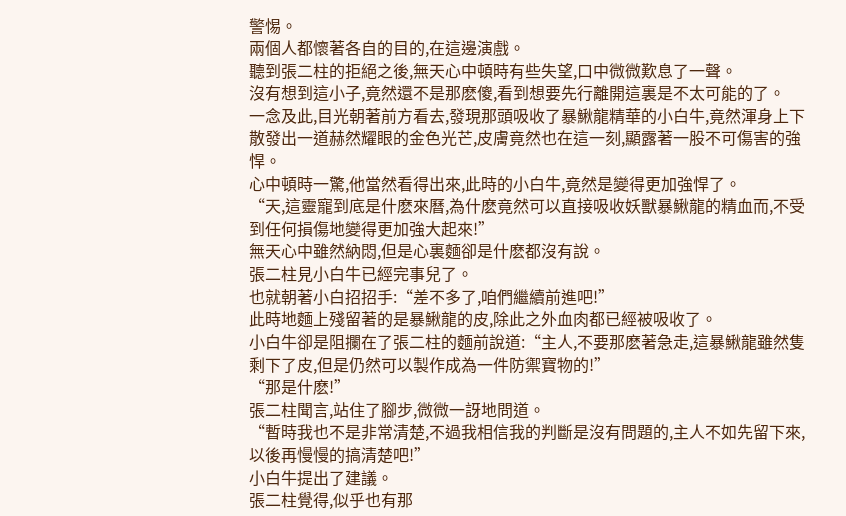警惕。
兩個人都懷著各自的目的,在這邊演戲。
聽到張二柱的拒絕之後,無天心中頓時有些失望,口中微微歎息了一聲。
沒有想到這小子,竟然還不是那麽傻,看到想要先行離開這裏是不太可能的了。
一念及此,目光朝著前方看去,發現那頭吸收了暴鰍龍精華的小白牛,竟然渾身上下散發出一道赫然耀眼的金色光芒,皮膚竟然也在這一刻,顯露著一股不可傷害的強悍。
心中頓時一驚,他當然看得出來,此時的小白牛,竟然是變得更加強悍了。
“天,這靈寵到底是什麽來曆,為什麽竟然可以直接吸收妖獸暴鰍龍的精血而,不受到任何損傷地變得更加強大起來!”
無天心中雖然納悶,但是心裏麵卻是什麽都沒有說。
張二柱見小白牛已經完事兒了。
也就朝著小白招招手:“差不多了,咱們繼續前進吧!”
此時地麵上殘留著的是暴鰍龍的皮,除此之外血肉都已經被吸收了。
小白牛卻是阻攔在了張二柱的麵前說道:“主人,不要那麽著急走,這暴鰍龍雖然隻剩下了皮,但是仍然可以製作成為一件防禦寶物的!”
“那是什麽!”
張二柱聞言,站住了腳步,微微一訝地問道。
“暫時我也不是非常清楚,不過我相信我的判斷是沒有問題的,主人不如先留下來,以後再慢慢的搞清楚吧!”
小白牛提出了建議。
張二柱覺得,似乎也有那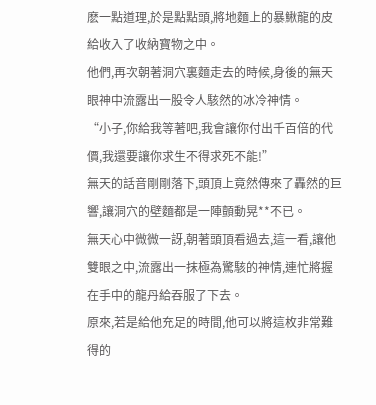麽一點道理,於是點點頭,將地麵上的暴鰍龍的皮給收入了收納寶物之中。
他們,再次朝著洞穴裏麵走去的時候,身後的無天眼神中流露出一股令人駭然的冰冷神情。
“小子,你給我等著吧,我會讓你付出千百倍的代價,我還要讓你求生不得求死不能!”
無天的話音剛剛落下,頭頂上竟然傳來了轟然的巨響,讓洞穴的壁麵都是一陣顫動晃**不已。
無天心中微微一訝,朝著頭頂看過去,這一看,讓他雙眼之中,流露出一抹極為驚駭的神情,連忙將握在手中的龍丹給吞服了下去。
原來,若是給他充足的時間,他可以將這枚非常難得的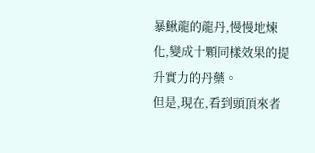暴鰍龍的龍丹,慢慢地煉化,變成十顆同樣效果的提升實力的丹藥。
但是,現在,看到頭頂來者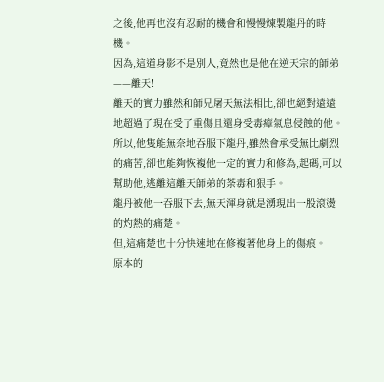之後,他再也沒有忍耐的機會和慢慢煉製龍丹的時機。
因為,這道身影不是別人,竟然也是他在逆天宗的師弟——離天!
離天的實力雖然和師兄屠天無法相比,卻也絕對遠遠地超過了現在受了重傷且還身受毒瘴氣息侵蝕的他。
所以,他隻能無奈地吞服下龍丹,雖然會承受無比劇烈的痛苦,卻也能夠恢複他一定的實力和修為,起碼,可以幫助他,逃離這離天師弟的荼毒和狠手。
龍丹被他一吞服下去,無天渾身就是湧現出一股滾燙的灼熱的痛楚。
但,這痛楚也十分快速地在修複著他身上的傷痕。
原本的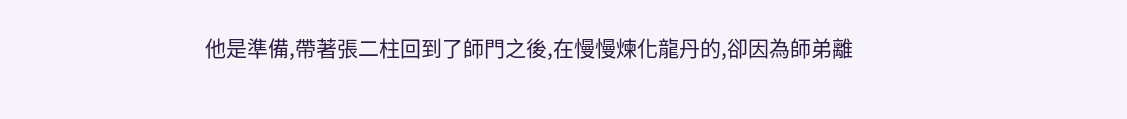他是準備,帶著張二柱回到了師門之後,在慢慢煉化龍丹的,卻因為師弟離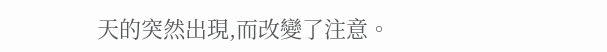天的突然出現,而改變了注意。